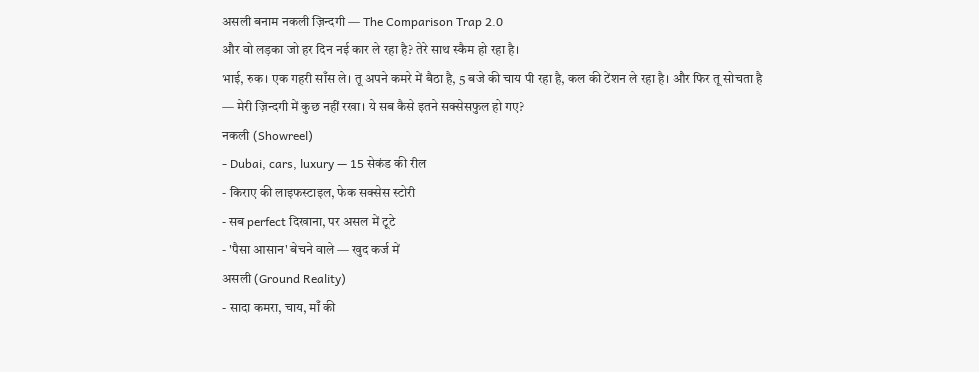असली बनाम नकली ज़िन्दगी — The Comparison Trap 2.0
और वो लड़का जो हर दिन नई कार ले रहा है? तेरे साथ स्कैम हो रहा है।
भाई, रुक। एक गहरी साँस ले। तू अपने कमरे में बैठा है, 5 बजे की चाय पी रहा है, कल की टेंशन ले रहा है। और फिर तू सोचता है — मेरी ज़िन्दगी में कुछ नहीं रखा। ये सब कैसे इतने सक्सेसफुल हो गए?
नकली (Showreel)
- Dubai, cars, luxury — 15 सेकंड की रील
- किराए की लाइफस्टाइल, फेक सक्सेस स्टोरी
- सब perfect दिखाना, पर असल में टूटे
- 'पैसा आसान' बेचने वाले — खुद कर्ज में
असली (Ground Reality)
- सादा कमरा, चाय, माँ की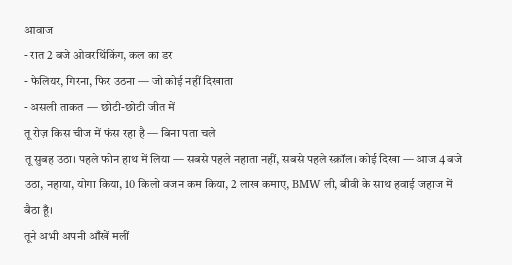आवाज
- रात 2 बजे ओवरथिंकिंग, कल का डर
- फेलियर, गिरना, फिर उठना — जो कोई नहीं दिखाता
- असली ताकत — छोटी-छोटी जीत में
तू रोज़ किस चीज में फंस रहा है — बिना पता चले
तू सुबह उठा। पहले फोन हाथ में लिया — सबसे पहले नहाता नहीं, सबसे पहले स्क्रॉल। कोई दिखा — आज 4 बजे उठा, नहाया, योगा किया, 10 किलो वजन कम किया, 2 लाख कमाए, BMW ली, बीवी के साथ हवाई जहाज में बैठा हूँ।
तूने अभी अपनी आँखें मलीं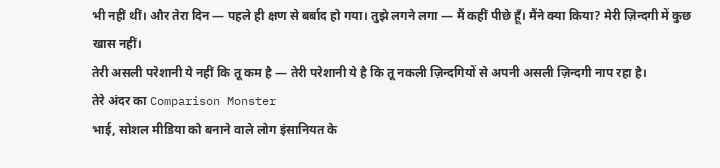भी नहीं थीं। और तेरा दिन — पहले ही क्षण से बर्बाद हो गया। तुझे लगने लगा — मैं कहीं पीछे हूँ। मैंने क्या किया? मेरी ज़िन्दगी में कुछ खास नहीं।
तेरी असली परेशानी ये नहीं कि तू कम है — तेरी परेशानी ये है कि तू नकली ज़िन्दगियों से अपनी असली ज़िन्दगी नाप रहा है।
तेरे अंदर का Comparison Monster
भाई, सोशल मीडिया को बनाने वाले लोग इंसानियत के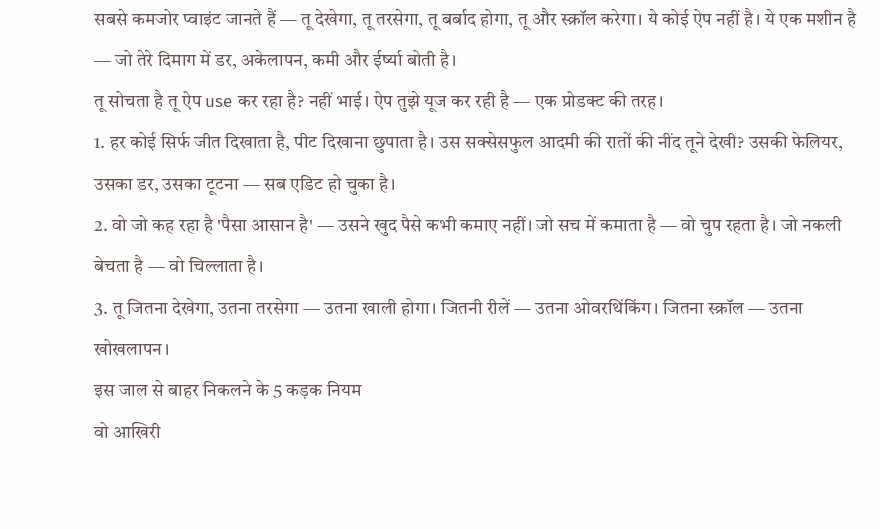सबसे कमजोर प्वाइंट जानते हैं — तू देखेगा, तू तरसेगा, तू बर्बाद होगा, तू और स्क्रॉल करेगा। ये कोई ऐप नहीं है। ये एक मशीन है — जो तेरे दिमाग में डर, अकेलापन, कमी और ईर्ष्या बोती है।
तू सोचता है तू ऐप use कर रहा है? नहीं भाई। ऐप तुझे यूज कर रही है — एक प्रोडक्ट की तरह।
1. हर कोई सिर्फ जीत दिखाता है, पीट दिखाना छुपाता है। उस सक्सेसफुल आदमी की रातों की नींद तूने देखी? उसकी फेलियर, उसका डर, उसका टूटना — सब एडिट हो चुका है।
2. वो जो कह रहा है 'पैसा आसान है' — उसने खुद पैसे कभी कमाए नहीं। जो सच में कमाता है — वो चुप रहता है। जो नकली बेचता है — वो चिल्लाता है।
3. तू जितना देखेगा, उतना तरसेगा — उतना खाली होगा। जितनी रीलें — उतना ओवरथिंकिंग। जितना स्क्रॉल — उतना खोखलापन।
इस जाल से बाहर निकलने के 5 कड़क नियम
वो आखिरी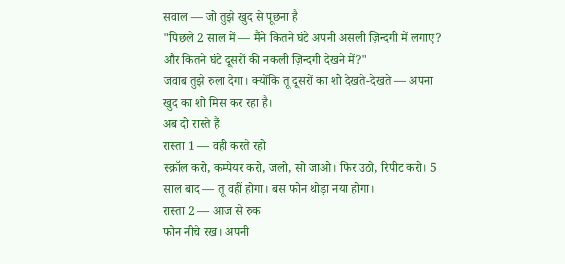सवाल — जो तुझे खुद से पूछना है
"पिछले 2 साल में — मैंने कितने घंटे अपनी असली ज़िन्दगी में लगाए? और कितने घंटे दूसरों की नकली ज़िन्दगी देखने में?"
जवाब तुझे रुला देगा। क्योंकि तू दूसरों का शो देखते-देखते — अपना खुद का शो मिस कर रहा है।
अब दो रास्ते हैं
रास्ता 1 — वही करते रहो
स्क्रॉल करो, कम्पेयर करो, जलो, सो जाओ। फिर उठो, रिपीट करो। 5 साल बाद — तू वहीं होगा। बस फोन थोड़ा नया होगा।
रास्ता 2 — आज से रुक
फोन नीचे रख। अपनी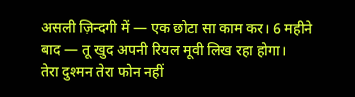असली ज़िन्दगी में — एक छोटा सा काम कर। 6 महीने बाद — तू खुद अपनी रियल मूवी लिख रहा होगा।
तेरा दुश्मन तेरा फोन नहीं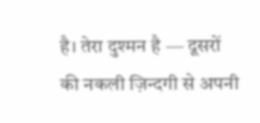है। तेरा दुश्मन है — दूसरों की नकली ज़िन्दगी से अपनी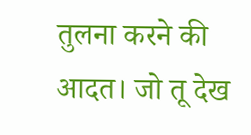तुलना करने की आदत। जो तू देख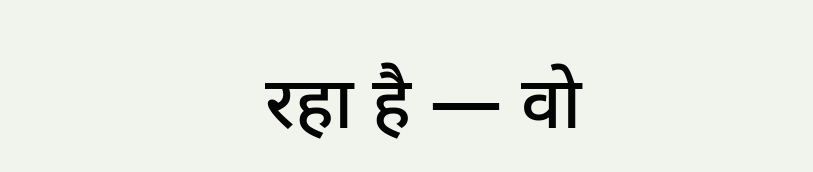रहा है — वो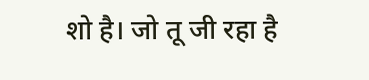शो है। जो तू जी रहा है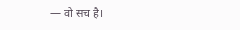— वो सच है।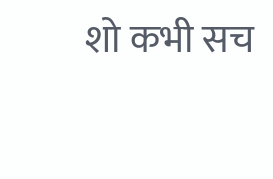शो कभी सच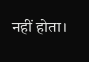नहीं होता।